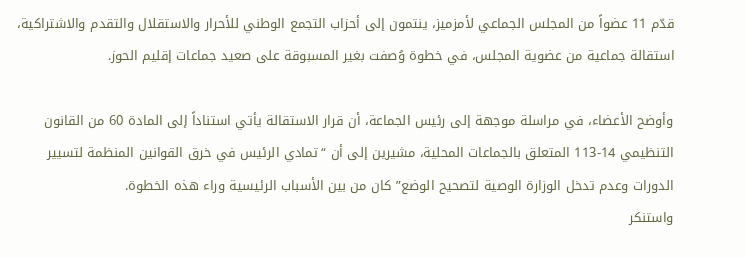قدّم 11 عضواً من المجلس الجماعي لأمزميز، ينتمون إلى أحزاب التجمع الوطني للأحرار والاستقلال والتقدم والاشتراكية، استقالة جماعية من عضوية المجلس، في خطوة وُصفت بغير المسبوقة على صعيد جماعات إقليم الحوز.

وأوضح الأعضاء، في مراسلة موجهة إلى رئيس الجماعة، أن قرار الاستقالة يأتي استناداً إلى المادة 60 من القانون التنظيمي 14-113 المتعلق بالجماعات المحلية، مشيرين إلى أن “تمادي الرئيس في خرق القوانين المنظمة لتسيير الدورات وعدم تدخل الوزارة الوصية لتصحيح الوضع” كان من بين الأسباب الرئيسية وراء هذه الخطوة.
واستنكر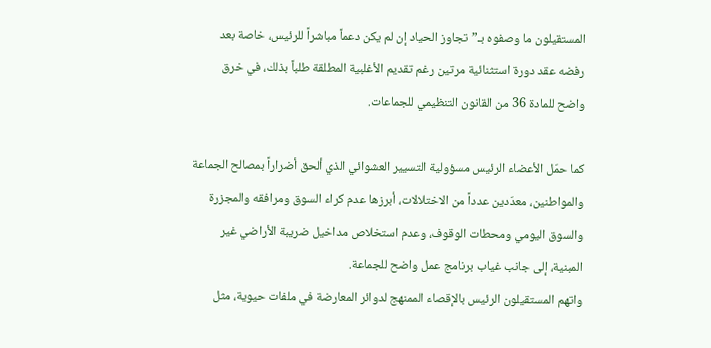المستقيلون ما وصفوه بـ”تجاوز الحياد إن لم يكن دعماً مباشراً للرئيس، خاصة بعد رفضه عقد دورة استثنائية مرتين رغم تقديم الأغلبية المطلقة طلباً بذلك، في خرق واضح للمادة 36 من القانون التنظيمي للجماعات.

كما حمّل الأعضاء الرئيس مسؤولية التسيير العشوائي الذي ألحق أضراراً بمصالح الجماعة والمواطنين، معدّدين عدداً من الاختلالات، أبرزها عدم كراء السوق ومرافقه والمجزرة والسوق اليومي ومحطات الوقوف، وعدم استخلاص مداخيل ضريبة الأراضي غير المبنية، إلى جانب غياب برنامج عمل واضح للجماعة.
واتهم المستقيلون الرئيس بالإقصاء الممنهج لدوائر المعارضة في ملفات حيوية، مثل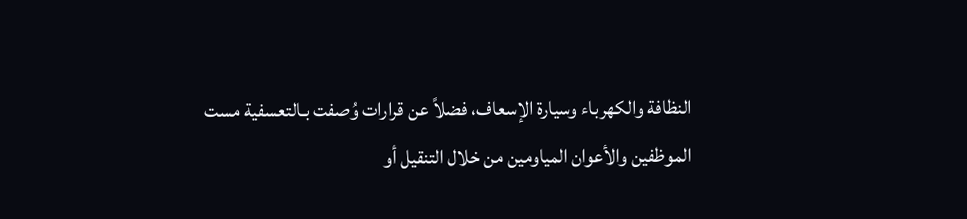النظافة والكهرباء وسيارة الإسعاف، فضلاً عن قرارات وُصفت بـالتعسفية مست الموظفين والأعوان المياومين من خلال التنقيل أو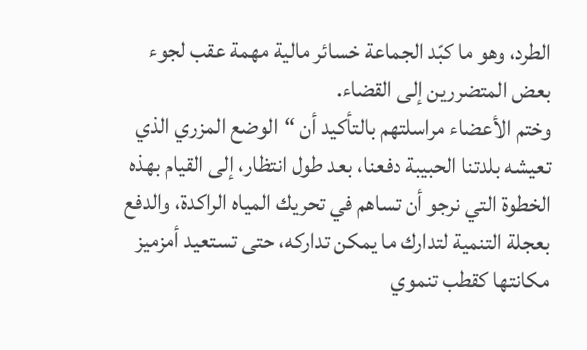الطرد، وهو ما كبّد الجماعة خسائر مالية مهمة عقب لجوء بعض المتضررين إلى القضاء.
وختم الأعضاء مراسلتهم بالتأكيد أن “الوضع المزري الذي تعيشه بلدتنا الحبيبة دفعنا، بعد طول انتظار، إلى القيام بهذه الخطوة التي نرجو أن تساهم في تحريك المياه الراكدة، والدفع بعجلة التنمية لتدارك ما يمكن تداركه، حتى تستعيد أمزميز مكانتها كقطب تنموي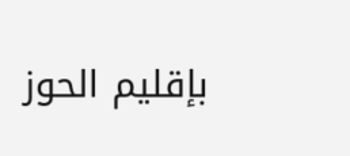بإقليم الحوز